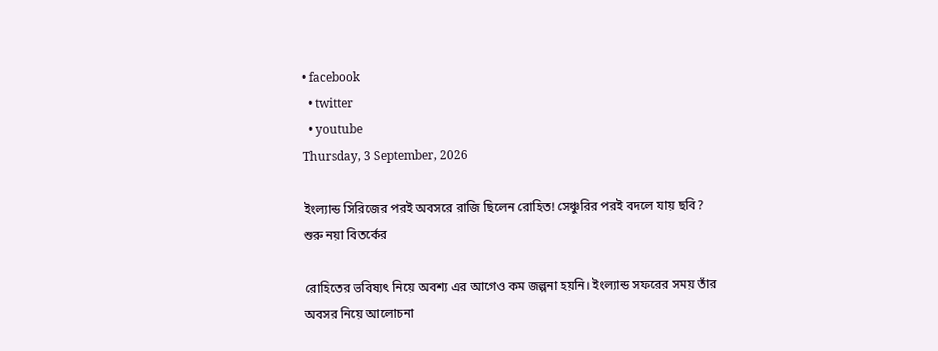• facebook
  • twitter
  • youtube
Thursday, 3 September, 2026

ইংল্যান্ড সিরিজের পরই অবসরে রাজি ছিলেন রোহিত! সেঞ্চুরির পরই বদলে যায় ছবি? শুরু নয়া বিতর্কের

রোহিতের ভবিষ্যৎ নিয়ে অবশ্য এর আগেও কম জল্পনা হয়নি। ইংল্যান্ড সফরের সময় তাঁর অবসর নিয়ে আলোচনা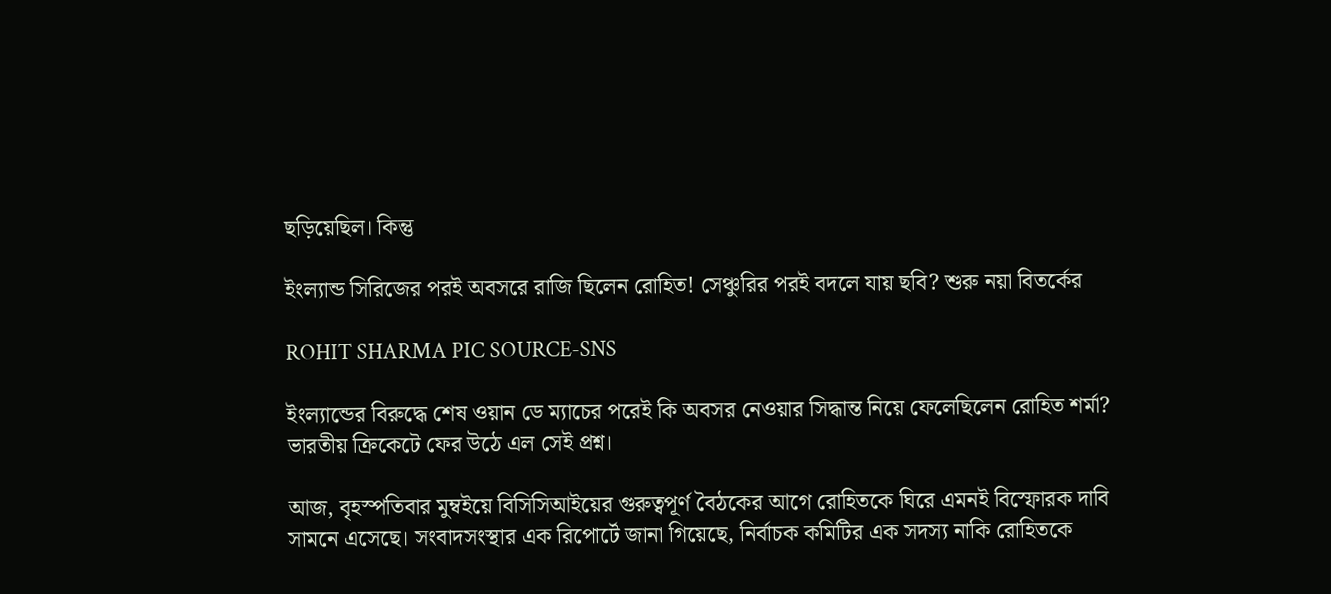ছড়িয়েছিল। কিন্তু

ইংল্যান্ড সিরিজের পরই অবসরে রাজি ছিলেন রোহিত! সেঞ্চুরির পরই বদলে যায় ছবি? শুরু নয়া বিতর্কের

ROHIT SHARMA PIC SOURCE-SNS

ইংল্যান্ডের বিরুদ্ধে শেষ ওয়ান ডে ম্যাচের পরেই কি অবসর নেওয়ার সিদ্ধান্ত নিয়ে ফেলেছিলেন রোহিত শর্মা? ভারতীয় ক্রিকেটে ফের উঠে এল সেই প্রশ্ন।

আজ, বৃহস্পতিবার মুম্বইয়ে বিসিসিআইয়ের গুরুত্বপূর্ণ বৈঠকের আগে রোহিতকে ঘিরে এমনই বিস্ফোরক দাবি সামনে এসেছে। সংবাদসংস্থার এক রিপোর্টে জানা গিয়েছে, নির্বাচক কমিটির এক সদস্য নাকি রোহিতকে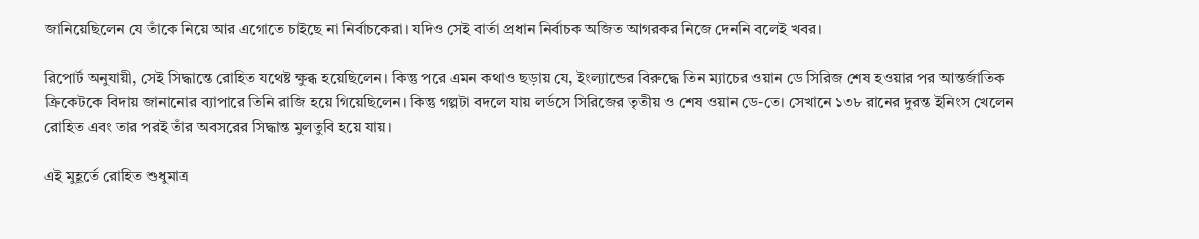জানিয়েছিলেন যে তাঁকে নিয়ে আর এগোতে চাইছে না নির্বাচকেরা। যদিও সেই বার্তা প্রধান নির্বাচক অজিত আগরকর নিজে দেননি বলেই খবর।

রিপোর্ট অনুযায়ী, সেই সিদ্ধান্তে রোহিত যথেষ্ট ক্ষুব্ধ হয়েছিলেন। কিন্তু পরে এমন কথাও ছড়ায় যে, ইংল্যান্ডের বিরুদ্ধে তিন ম্যাচের ওয়ান ডে সিরিজ শেষ হওয়ার পর আন্তর্জাতিক ক্রিকেটকে বিদায় জানানোর ব্যাপারে তিনি রাজি হয়ে গিয়েছিলেন। কিন্তু গল্পটা বদলে যায় লর্ডসে সিরিজের তৃতীয় ও শেষ ওয়ান ডে-তে। সেখানে ১৩৮ রানের দুরন্ত ইনিংস খেলেন রোহিত এবং তার পরই তাঁর অবসরের সিদ্ধান্ত মুলতুবি হয়ে যায়।

এই মুহূর্তে রোহিত শুধুমাত্র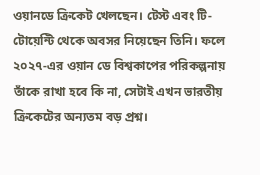ওয়ানডে ক্রিকেট খেলছেন। টেস্ট এবং টি-টোয়েন্টি থেকে অবসর নিয়েছেন তিনি। ফলে ২০২৭-এর ওয়ান ডে বিশ্বকাপের পরিকল্পনায় তাঁকে রাখা হবে কি না, সেটাই এখন ভারতীয় ক্রিকেটের অন্যতম বড় প্রশ্ন।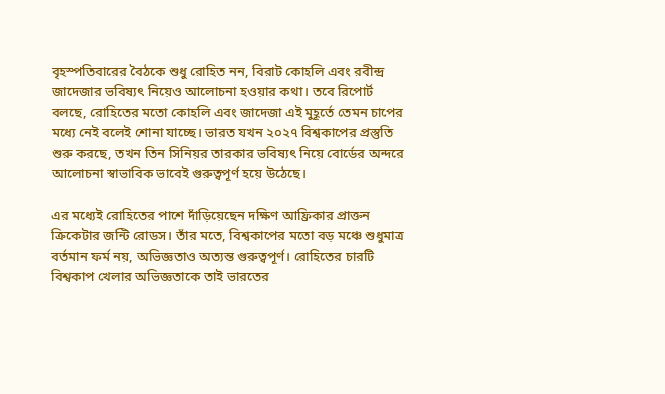বৃহস্পতিবারের বৈঠকে শুধু রোহিত নন, বিরাট কোহলি এবং রবীন্দ্র জাদেজার ভবিষ্যৎ নিয়েও আলোচনা হওয়ার কথা। তবে রিপোর্ট বলছে, রোহিতের মতো কোহলি এবং জাদেজা এই মুহূর্তে তেমন চাপের মধ্যে নেই বলেই শোনা যাচ্ছে। ভারত যখন ২০২৭ বিশ্বকাপের প্রস্তুতি শুরু করছে, তখন তিন সিনিয়র তারকার ভবিষ্যৎ নিয়ে বোর্ডের অন্দরে আলোচনা স্বাভাবিক ভাবেই গুরুত্বপূর্ণ হয়ে উঠেছে।

এর মধ্যেই রোহিতের পাশে দাঁড়িয়েছেন দক্ষিণ আফ্রিকার প্রাক্তন ক্রিকেটার জন্টি রোডস। তাঁর মতে, বিশ্বকাপের মতো বড় মঞ্চে শুধুমাত্র বর্তমান ফর্ম নয়, অভিজ্ঞতাও অত্যন্ত গুরুত্বপূর্ণ। রোহিতের চারটি বিশ্বকাপ খেলার অভিজ্ঞতাকে তাই ভারতের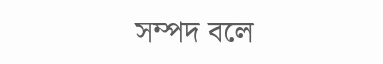সম্পদ বলে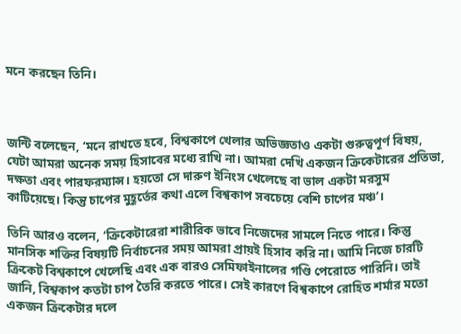মনে করছেন তিনি।



জন্টি বলেছেন, ‘মনে রাখতে হবে, বিশ্বকাপে খেলার অভিজ্ঞতাও একটা গুরুত্বপূর্ণ বিষয়, যেটা আমরা অনেক সময় হিসাবের মধ্যে রাখি না। আমরা দেখি একজন ক্রিকেটারের প্রতিভা, দক্ষতা এবং পারফরম্যান্স। হয়তো সে দারুণ ইনিংস খেলেছে বা ভাল একটা মরসুম কাটিয়েছে। কিন্তু চাপের মুহূর্তের কথা এলে বিশ্বকাপ সবচেয়ে বেশি চাপের মঞ্চ’।

তিনি আরও বলেন, ‘ক্রিকেটারেরা শারীরিক ভাবে নিজেদের সামলে নিতে পারে। কিন্তু মানসিক শক্তির বিষয়টি নির্বাচনের সময় আমরা প্রায়ই হিসাব করি না। আমি নিজে চারটি ক্রিকেট বিশ্বকাপে খেলেছি এবং এক বারও সেমিফাইনালের গণ্ডি পেরোতে পারিনি। তাই জানি, বিশ্বকাপ কতটা চাপ তৈরি করতে পারে। সেই কারণে বিশ্বকাপে রোহিত শর্মার মতো একজন ক্রিকেটার দলে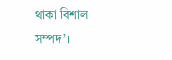থাকা বিশাল সম্পদ’।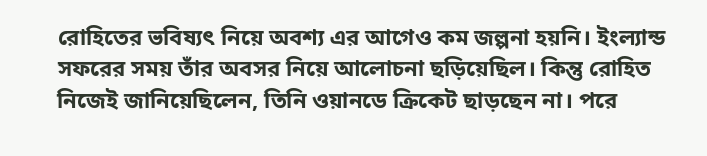রোহিতের ভবিষ্যৎ নিয়ে অবশ্য এর আগেও কম জল্পনা হয়নি। ইংল্যান্ড সফরের সময় তাঁর অবসর নিয়ে আলোচনা ছড়িয়েছিল। কিন্তু রোহিত নিজেই জানিয়েছিলেন, তিনি ওয়ানডে ক্রিকেট ছাড়ছেন না। পরে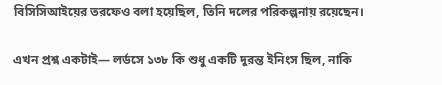বিসিসিআইয়ের তরফেও বলা হয়েছিল, তিনি দলের পরিকল্পনায় রয়েছেন।

এখন প্রশ্ন একটাই— লর্ডসে ১৩৮ কি শুধু একটি দুরন্ত ইনিংস ছিল, নাকি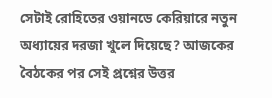সেটাই রোহিতের ওয়ানডে কেরিয়ারে নতুন অধ্যায়ের দরজা খুলে দিয়েছে? আজকের বৈঠকের পর সেই প্রশ্নের উত্তর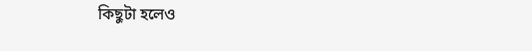কিছুটা হলেও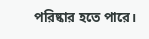পরিষ্কার হতে পারে।